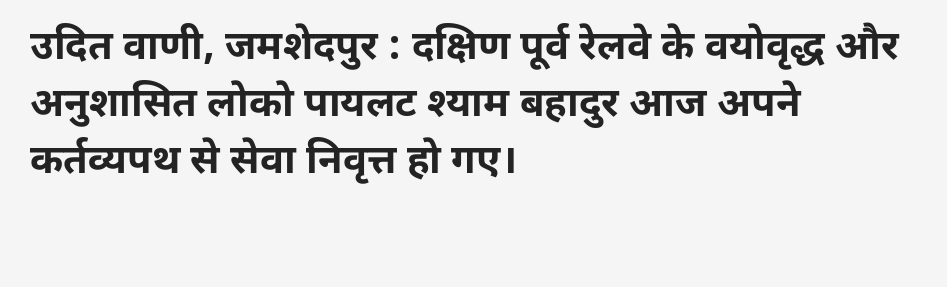उदित वाणी, जमशेदपुर : दक्षिण पूर्व रेलवे के वयोवृद्ध और अनुशासित लोको पायलट श्याम बहादुर आज अपने कर्तव्यपथ से सेवा निवृत्त हो गए।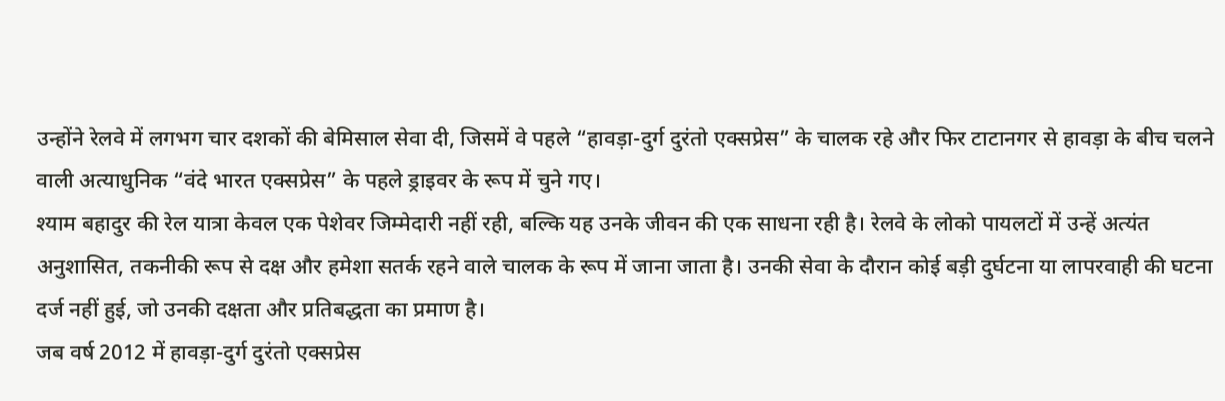उन्होंने रेलवे में लगभग चार दशकों की बेमिसाल सेवा दी, जिसमें वे पहले “हावड़ा-दुर्ग दुरंतो एक्सप्रेस” के चालक रहे और फिर टाटानगर से हावड़ा के बीच चलने वाली अत्याधुनिक “वंदे भारत एक्सप्रेस” के पहले ड्राइवर के रूप में चुने गए।
श्याम बहादुर की रेल यात्रा केवल एक पेशेवर जिम्मेदारी नहीं रही, बल्कि यह उनके जीवन की एक साधना रही है। रेलवे के लोको पायलटों में उन्हें अत्यंत अनुशासित, तकनीकी रूप से दक्ष और हमेशा सतर्क रहने वाले चालक के रूप में जाना जाता है। उनकी सेवा के दौरान कोई बड़ी दुर्घटना या लापरवाही की घटना दर्ज नहीं हुई, जो उनकी दक्षता और प्रतिबद्धता का प्रमाण है।
जब वर्ष 2012 में हावड़ा-दुर्ग दुरंतो एक्सप्रेस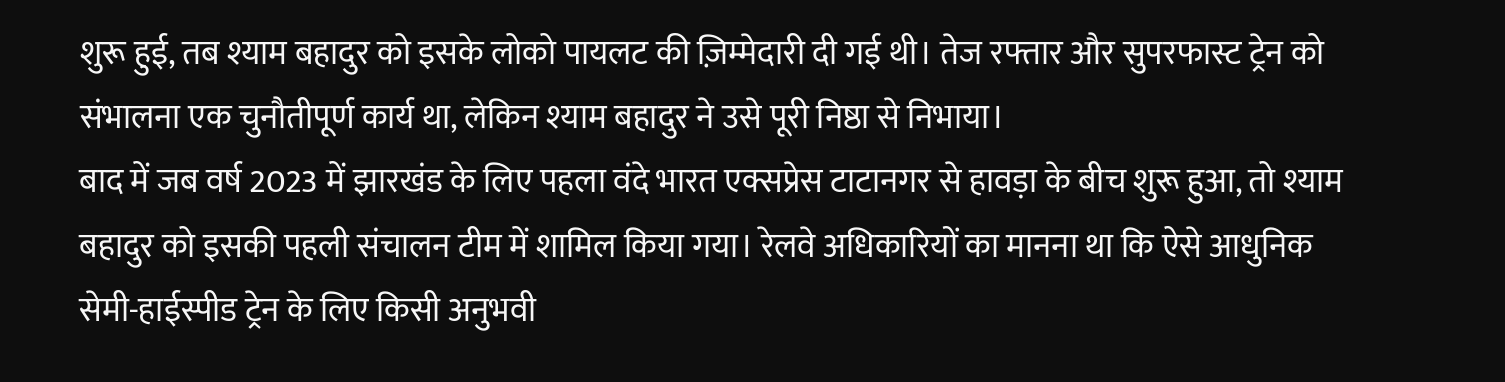शुरू हुई, तब श्याम बहादुर को इसके लोको पायलट की ज़िम्मेदारी दी गई थी। तेज रफ्तार और सुपरफास्ट ट्रेन को संभालना एक चुनौतीपूर्ण कार्य था, लेकिन श्याम बहादुर ने उसे पूरी निष्ठा से निभाया।
बाद में जब वर्ष 2023 में झारखंड के लिए पहला वंदे भारत एक्सप्रेस टाटानगर से हावड़ा के बीच शुरू हुआ, तो श्याम बहादुर को इसकी पहली संचालन टीम में शामिल किया गया। रेलवे अधिकारियों का मानना था कि ऐसे आधुनिक सेमी-हाईस्पीड ट्रेन के लिए किसी अनुभवी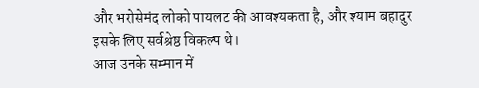और भरोसेमंद लोको पायलट की आवश्यकता है, और श्याम बहादुर इसके लिए सर्वश्रेष्ठ विकल्प थे।
आज उनके सम्मान में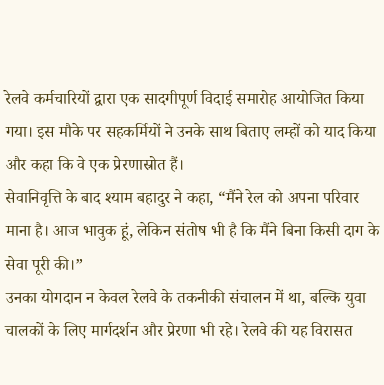रेलवे कर्मचारियों द्वारा एक सादगीपूर्ण विदाई समारोह आयोजित किया गया। इस मौके पर सहकर्मियों ने उनके साथ बिताए लम्हों को याद किया और कहा कि वे एक प्रेरणास्रोत हैं।
सेवानिवृत्ति के बाद श्याम बहादुर ने कहा, “मैंने रेल को अपना परिवार माना है। आज भावुक हूं, लेकिन संतोष भी है कि मैंने बिना किसी दाग के सेवा पूरी की।”
उनका योगदान न केवल रेलवे के तकनीकी संचालन में था, बल्कि युवा चालकों के लिए मार्गदर्शन और प्रेरणा भी रहे। रेलवे की यह विरासत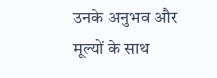उनके अनुभव और मूल्यों के साथ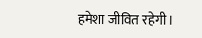हमेशा जीवित रहेगी।